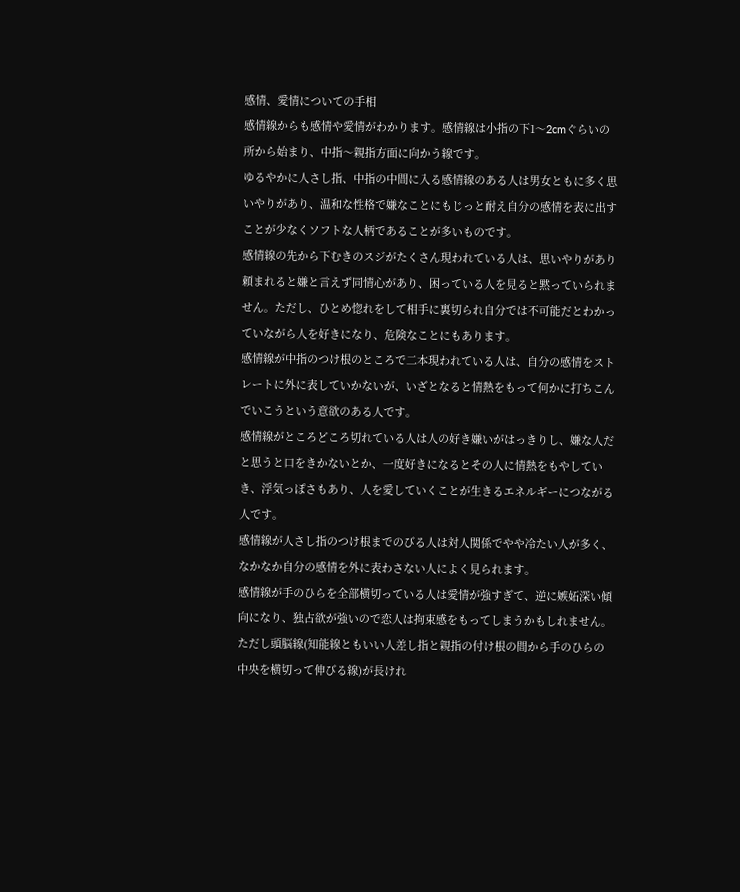感情、愛情についての手相
感情線からも感情や愛情がわかります。感情線は小指の下1〜2cmぐらいの所から始まり、中指〜親指方面に向かう線です。
ゆるやかに人さし指、中指の中間に入る感情線のある人は男女ともに多く思いやりがあり、温和な性格で嫌なことにもじっと耐え自分の感情を表に出すことが少なくソフトな人柄であることが多いものです。
感情線の先から下むきのスジがたくさん現われている人は、思いやりがあり頼まれると嫌と言えず同情心があり、困っている人を見ると黙っていられません。ただし、ひとめ惚れをして相手に裏切られ自分では不可能だとわかっていながら人を好きになり、危険なことにもあります。
感情線が中指のつけ根のところで二本現われている人は、自分の感情をストレートに外に表していかないが、いざとなると情熱をもって何かに打ちこんでいこうという意欲のある人です。
感情線がところどころ切れている人は人の好き嫌いがはっきりし、嫌な人だと思うと口をきかないとか、一度好きになるとその人に情熱をもやしていき、浮気っぽさもあり、人を愛していくことが生きるエネルギーにつながる人です。
感情線が人さし指のつけ根までのびる人は対人関係でやや冷たい人が多く、なかなか自分の感情を外に表わさない人によく見られます。
感情線が手のひらを全部横切っている人は愛情が強すぎて、逆に嫉妬深い傾向になり、独占欲が強いので恋人は拘束感をもってしまうかもしれません。ただし頭脳線(知能線ともいい人差し指と親指の付け根の間から手のひらの中央を横切って伸びる線)が長けれ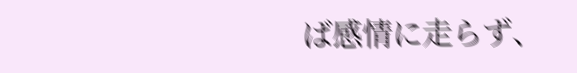ば感情に走らず、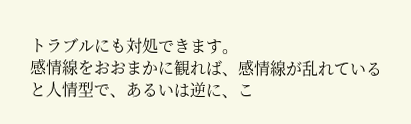トラブルにも対処できます。
感情線をおおまかに観れば、感情線が乱れていると人情型で、あるいは逆に、こ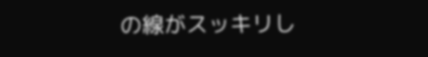の線がスッキリし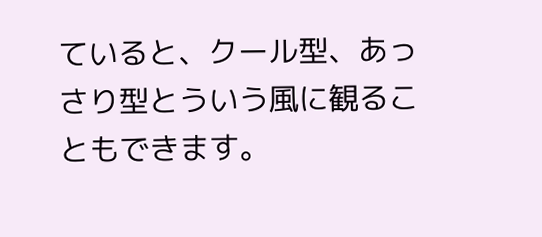ていると、クール型、あっさり型とういう風に観ることもできます。